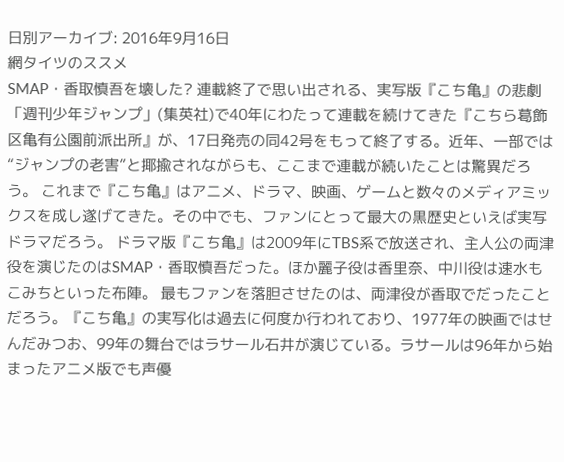日別アーカイブ: 2016年9月16日
網タイツのススメ
SMAP・香取慎吾を壊した? 連載終了で思い出される、実写版『こち亀』の悲劇
「週刊少年ジャンプ」(集英社)で40年にわたって連載を続けてきた『こちら葛飾区亀有公園前派出所』が、17日発売の同42号をもって終了する。近年、一部では“ジャンプの老害”と揶揄されながらも、ここまで連載が続いたことは驚異だろう。 これまで『こち亀』はアニメ、ドラマ、映画、ゲームと数々のメディアミックスを成し遂げてきた。その中でも、ファンにとって最大の黒歴史といえば実写ドラマだろう。 ドラマ版『こち亀』は2009年にTBS系で放送され、主人公の両津役を演じたのはSMAP・香取慎吾だった。ほか麗子役は香里奈、中川役は速水もこみちといった布陣。 最もファンを落胆させたのは、両津役が香取でだったことだろう。『こち亀』の実写化は過去に何度か行われており、1977年の映画ではせんだみつお、99年の舞台ではラサール石井が演じている。ラサールは96年から始まったアニメ版でも声優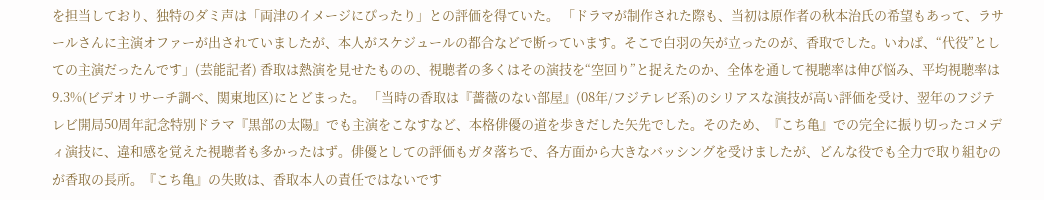を担当しており、独特のダミ声は「両津のイメージにぴったり」との評価を得ていた。 「ドラマが制作された際も、当初は原作者の秋本治氏の希望もあって、ラサールさんに主演オファーが出されていましたが、本人がスケジュールの都合などで断っています。そこで白羽の矢が立ったのが、香取でした。いわば、“代役”としての主演だったんです」(芸能記者) 香取は熱演を見せたものの、視聴者の多くはその演技を“空回り”と捉えたのか、全体を通して視聴率は伸び悩み、平均視聴率は9.3%(ビデオリサーチ調べ、関東地区)にとどまった。 「当時の香取は『薔薇のない部屋』(08年/フジテレビ系)のシリアスな演技が高い評価を受け、翌年のフジテレビ開局50周年記念特別ドラマ『黒部の太陽』でも主演をこなすなど、本格俳優の道を歩きだした矢先でした。そのため、『こち亀』での完全に振り切ったコメディ演技に、違和感を覚えた視聴者も多かったはず。俳優としての評価もガタ落ちで、各方面から大きなバッシングを受けましたが、どんな役でも全力で取り組むのが香取の長所。『こち亀』の失敗は、香取本人の責任ではないです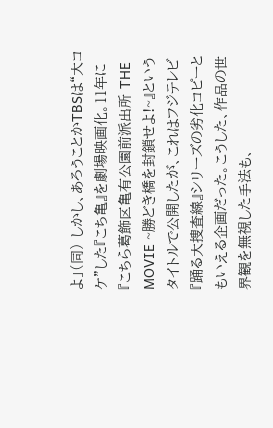よ」(同) しかし、あろうことかTBSは“大コケ”した『こち亀』を劇場映画化。11年に『こちら葛飾区亀有公園前派出所 THE MOVIE ~勝どき橋を封鎖せよ!~』というタイトルで公開したが、これはフジテレビ『踊る大捜査線』シリーズの劣化コピーともいえる企画だった。こうした、作品の世界観を無視した手法も、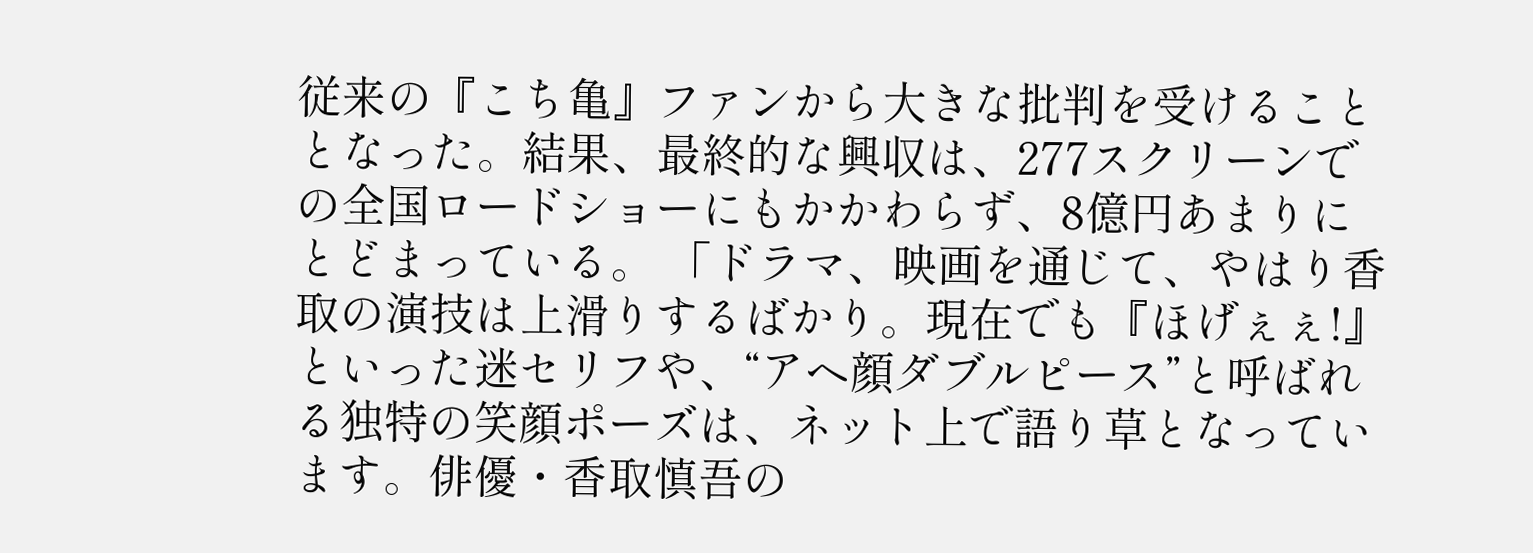従来の『こち亀』ファンから大きな批判を受けることとなった。結果、最終的な興収は、277スクリーンでの全国ロードショーにもかかわらず、8億円あまりにとどまっている。 「ドラマ、映画を通じて、やはり香取の演技は上滑りするばかり。現在でも『ほげぇぇ!』といった迷セリフや、“アヘ顔ダブルピース”と呼ばれる独特の笑顔ポーズは、ネット上で語り草となっています。俳優・香取慎吾の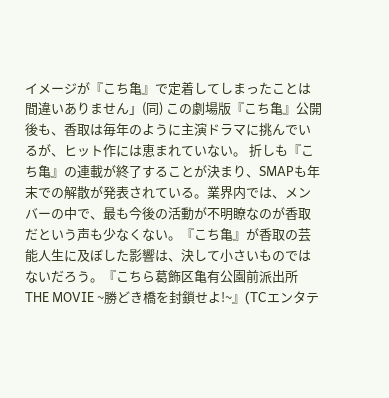イメージが『こち亀』で定着してしまったことは間違いありません」(同) この劇場版『こち亀』公開後も、香取は毎年のように主演ドラマに挑んでいるが、ヒット作には恵まれていない。 折しも『こち亀』の連載が終了することが決まり、SMAPも年末での解散が発表されている。業界内では、メンバーの中で、最も今後の活動が不明瞭なのが香取だという声も少なくない。『こち亀』が香取の芸能人生に及ぼした影響は、決して小さいものではないだろう。『こちら葛飾区亀有公園前派出所 THE MOVIE ~勝どき橋を封鎖せよ!~』(TCエンタテ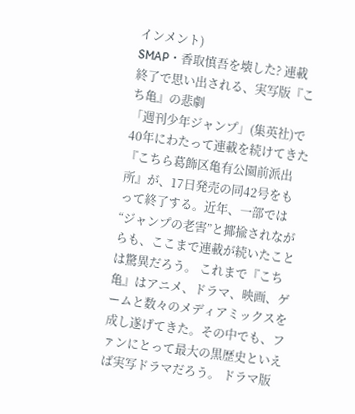インメント)
SMAP・香取慎吾を壊した? 連載終了で思い出される、実写版『こち亀』の悲劇
「週刊少年ジャンプ」(集英社)で40年にわたって連載を続けてきた『こちら葛飾区亀有公園前派出所』が、17日発売の同42号をもって終了する。近年、一部では“ジャンプの老害”と揶揄されながらも、ここまで連載が続いたことは驚異だろう。 これまで『こち亀』はアニメ、ドラマ、映画、ゲームと数々のメディアミックスを成し遂げてきた。その中でも、ファンにとって最大の黒歴史といえば実写ドラマだろう。 ドラマ版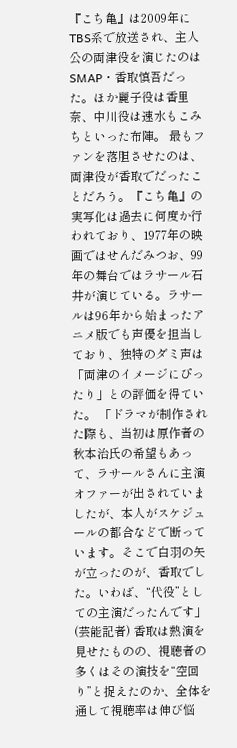『こち亀』は2009年にTBS系で放送され、主人公の両津役を演じたのはSMAP・香取慎吾だった。ほか麗子役は香里奈、中川役は速水もこみちといった布陣。 最もファンを落胆させたのは、両津役が香取でだったことだろう。『こち亀』の実写化は過去に何度か行われており、1977年の映画ではせんだみつお、99年の舞台ではラサール石井が演じている。ラサールは96年から始まったアニメ版でも声優を担当しており、独特のダミ声は「両津のイメージにぴったり」との評価を得ていた。 「ドラマが制作された際も、当初は原作者の秋本治氏の希望もあって、ラサールさんに主演オファーが出されていましたが、本人がスケジュールの都合などで断っています。そこで白羽の矢が立ったのが、香取でした。いわば、“代役”としての主演だったんです」(芸能記者) 香取は熱演を見せたものの、視聴者の多くはその演技を“空回り”と捉えたのか、全体を通して視聴率は伸び悩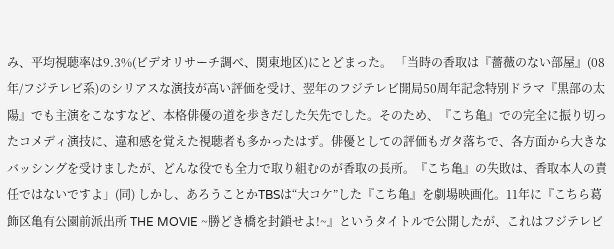み、平均視聴率は9.3%(ビデオリサーチ調べ、関東地区)にとどまった。 「当時の香取は『薔薇のない部屋』(08年/フジテレビ系)のシリアスな演技が高い評価を受け、翌年のフジテレビ開局50周年記念特別ドラマ『黒部の太陽』でも主演をこなすなど、本格俳優の道を歩きだした矢先でした。そのため、『こち亀』での完全に振り切ったコメディ演技に、違和感を覚えた視聴者も多かったはず。俳優としての評価もガタ落ちで、各方面から大きなバッシングを受けましたが、どんな役でも全力で取り組むのが香取の長所。『こち亀』の失敗は、香取本人の責任ではないですよ」(同) しかし、あろうことかTBSは“大コケ”した『こち亀』を劇場映画化。11年に『こちら葛飾区亀有公園前派出所 THE MOVIE ~勝どき橋を封鎖せよ!~』というタイトルで公開したが、これはフジテレビ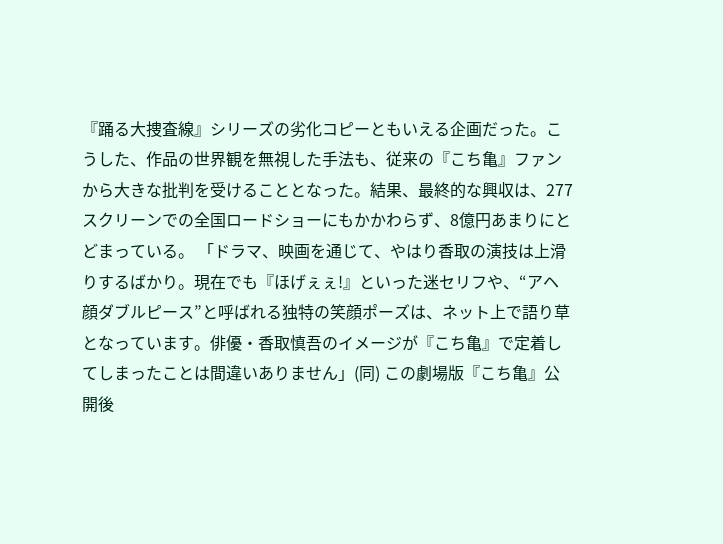『踊る大捜査線』シリーズの劣化コピーともいえる企画だった。こうした、作品の世界観を無視した手法も、従来の『こち亀』ファンから大きな批判を受けることとなった。結果、最終的な興収は、277スクリーンでの全国ロードショーにもかかわらず、8億円あまりにとどまっている。 「ドラマ、映画を通じて、やはり香取の演技は上滑りするばかり。現在でも『ほげぇぇ!』といった迷セリフや、“アヘ顔ダブルピース”と呼ばれる独特の笑顔ポーズは、ネット上で語り草となっています。俳優・香取慎吾のイメージが『こち亀』で定着してしまったことは間違いありません」(同) この劇場版『こち亀』公開後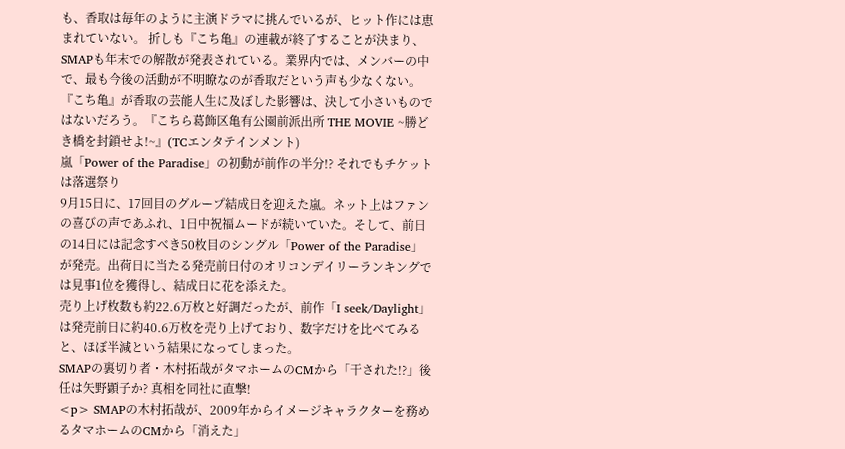も、香取は毎年のように主演ドラマに挑んでいるが、ヒット作には恵まれていない。 折しも『こち亀』の連載が終了することが決まり、SMAPも年末での解散が発表されている。業界内では、メンバーの中で、最も今後の活動が不明瞭なのが香取だという声も少なくない。『こち亀』が香取の芸能人生に及ぼした影響は、決して小さいものではないだろう。『こちら葛飾区亀有公園前派出所 THE MOVIE ~勝どき橋を封鎖せよ!~』(TCエンタテインメント)
嵐「Power of the Paradise」の初動が前作の半分!? それでもチケットは落選祭り
9月15日に、17回目のグループ結成日を迎えた嵐。ネット上はファンの喜びの声であふれ、1日中祝福ムードが続いていた。そして、前日の14日には記念すべき50枚目のシングル「Power of the Paradise」が発売。出荷日に当たる発売前日付のオリコンデイリーランキングでは見事1位を獲得し、結成日に花を添えた。
売り上げ枚数も約22.6万枚と好調だったが、前作「I seek/Daylight」は発売前日に約40.6万枚を売り上げており、数字だけを比べてみると、ほぼ半減という結果になってしまった。
SMAPの裏切り者・木村拓哉がタマホームのCMから「干された!?」後任は矢野顕子か? 真相を同社に直撃!
<p> SMAPの木村拓哉が、2009年からイメージキャラクターを務めるタマホームのCMから「消えた」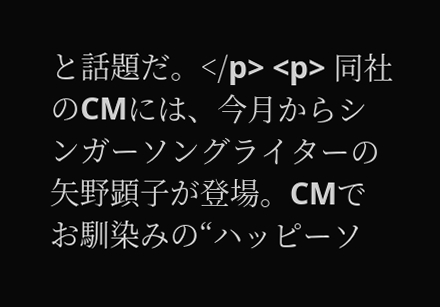と話題だ。</p> <p> 同社のCMには、今月からシンガーソングライターの矢野顕子が登場。CMでお馴染みの“ハッピーソ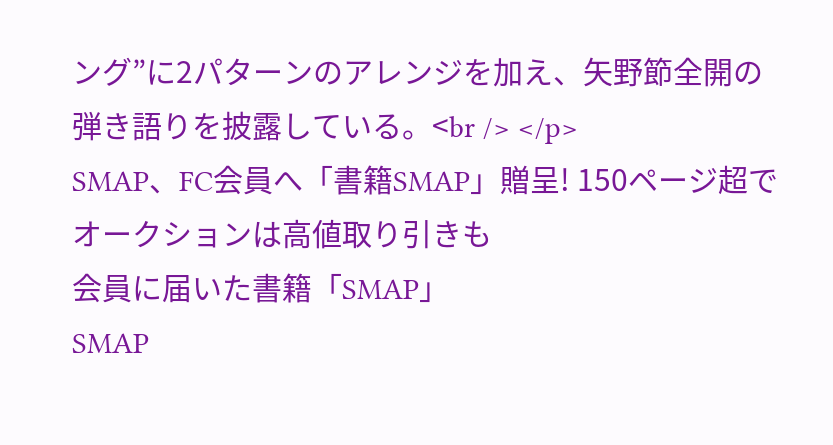ング”に2パターンのアレンジを加え、矢野節全開の弾き語りを披露している。<br /> </p>
SMAP、FC会員へ「書籍SMAP」贈呈! 150ページ超でオークションは高値取り引きも
会員に届いた書籍「SMAP」
SMAP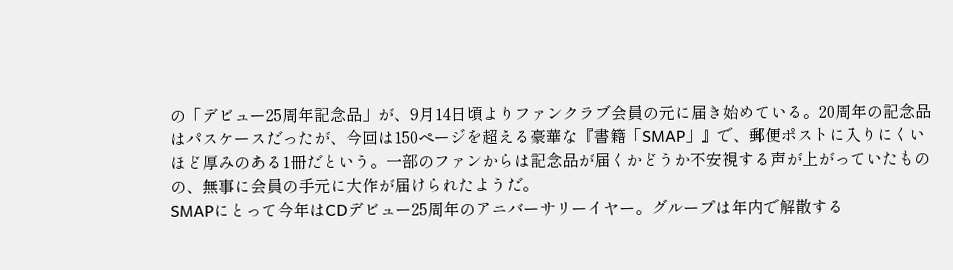の「デビュー25周年記念品」が、9月14日頃よりファンクラブ会員の元に届き始めている。20周年の記念品はパスケースだったが、今回は150ページを超える豪華な『書籍「SMAP」』で、郵便ポストに入りにくいほど厚みのある1冊だという。一部のファンからは記念品が届くかどうか不安視する声が上がっていたものの、無事に会員の手元に大作が届けられたようだ。
SMAPにとって今年はCDデビュー25周年のアニバーサリーイヤー。グループは年内で解散する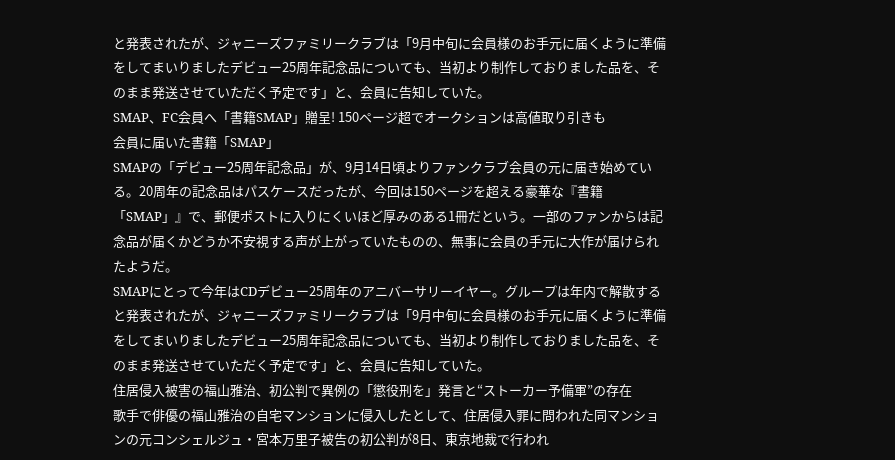と発表されたが、ジャニーズファミリークラブは「9月中旬に会員様のお手元に届くように準備をしてまいりましたデビュー25周年記念品についても、当初より制作しておりました品を、そのまま発送させていただく予定です」と、会員に告知していた。
SMAP、FC会員へ「書籍SMAP」贈呈! 150ページ超でオークションは高値取り引きも
会員に届いた書籍「SMAP」
SMAPの「デビュー25周年記念品」が、9月14日頃よりファンクラブ会員の元に届き始めている。20周年の記念品はパスケースだったが、今回は150ページを超える豪華な『書籍「SMAP」』で、郵便ポストに入りにくいほど厚みのある1冊だという。一部のファンからは記念品が届くかどうか不安視する声が上がっていたものの、無事に会員の手元に大作が届けられたようだ。
SMAPにとって今年はCDデビュー25周年のアニバーサリーイヤー。グループは年内で解散すると発表されたが、ジャニーズファミリークラブは「9月中旬に会員様のお手元に届くように準備をしてまいりましたデビュー25周年記念品についても、当初より制作しておりました品を、そのまま発送させていただく予定です」と、会員に告知していた。
住居侵入被害の福山雅治、初公判で異例の「懲役刑を」発言と“ストーカー予備軍”の存在
歌手で俳優の福山雅治の自宅マンションに侵入したとして、住居侵入罪に問われた同マンションの元コンシェルジュ・宮本万里子被告の初公判が8日、東京地裁で行われ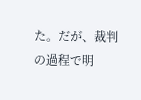た。だが、裁判の過程で明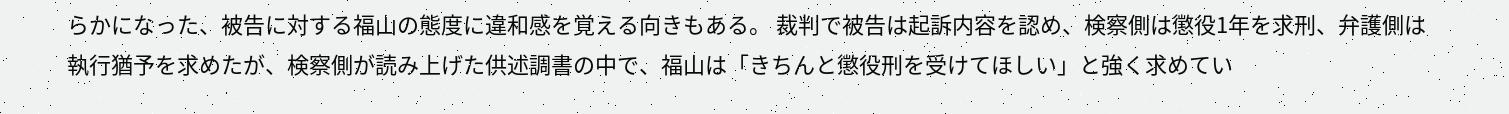らかになった、被告に対する福山の態度に違和感を覚える向きもある。 裁判で被告は起訴内容を認め、検察側は懲役1年を求刑、弁護側は執行猶予を求めたが、検察側が読み上げた供述調書の中で、福山は「きちんと懲役刑を受けてほしい」と強く求めてい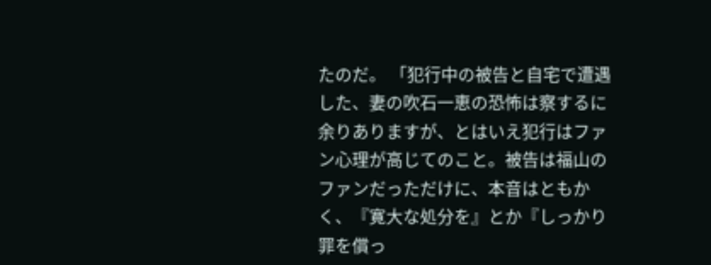たのだ。 「犯行中の被告と自宅で遭遇した、妻の吹石一恵の恐怖は察するに余りありますが、とはいえ犯行はファン心理が高じてのこと。被告は福山のファンだっただけに、本音はともかく、『寛大な処分を』とか『しっかり罪を償っ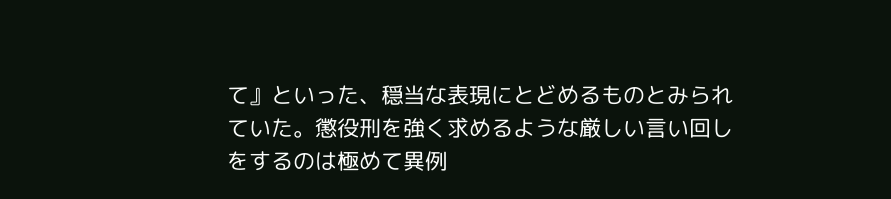て』といった、穏当な表現にとどめるものとみられていた。懲役刑を強く求めるような厳しい言い回しをするのは極めて異例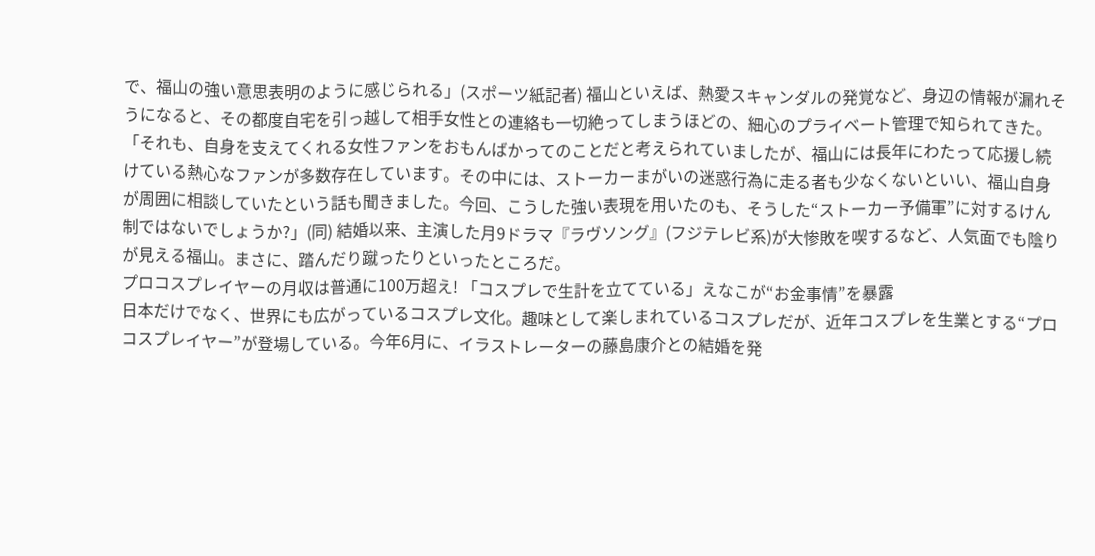で、福山の強い意思表明のように感じられる」(スポーツ紙記者) 福山といえば、熱愛スキャンダルの発覚など、身辺の情報が漏れそうになると、その都度自宅を引っ越して相手女性との連絡も一切絶ってしまうほどの、細心のプライベート管理で知られてきた。 「それも、自身を支えてくれる女性ファンをおもんばかってのことだと考えられていましたが、福山には長年にわたって応援し続けている熱心なファンが多数存在しています。その中には、ストーカーまがいの迷惑行為に走る者も少なくないといい、福山自身が周囲に相談していたという話も聞きました。今回、こうした強い表現を用いたのも、そうした“ストーカー予備軍”に対するけん制ではないでしょうか?」(同) 結婚以来、主演した月9ドラマ『ラヴソング』(フジテレビ系)が大惨敗を喫するなど、人気面でも陰りが見える福山。まさに、踏んだり蹴ったりといったところだ。
プロコスプレイヤーの月収は普通に100万超え! 「コスプレで生計を立てている」えなこが“お金事情”を暴露
日本だけでなく、世界にも広がっているコスプレ文化。趣味として楽しまれているコスプレだが、近年コスプレを生業とする“プロコスプレイヤー”が登場している。今年6月に、イラストレーターの藤島康介との結婚を発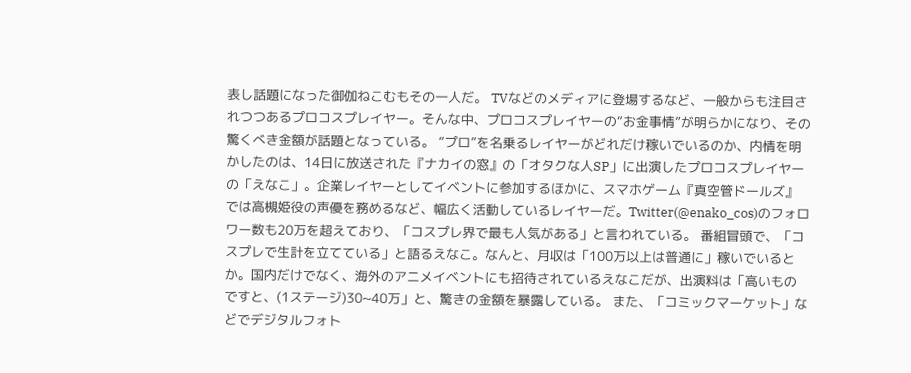表し話題になった御伽ねこむもその一人だ。 TVなどのメディアに登場するなど、一般からも注目されつつあるプロコスプレイヤー。そんな中、プロコスプレイヤーの“お金事情”が明らかになり、その驚くべき金額が話題となっている。 “プロ”を名乗るレイヤーがどれだけ稼いでいるのか、内情を明かしたのは、14日に放送された『ナカイの窓』の「オタクな人SP」に出演したプロコスプレイヤーの「えなこ」。企業レイヤーとしてイベントに参加するほかに、スマホゲーム『真空管ドールズ』では高槻姫役の声優を務めるなど、幅広く活動しているレイヤーだ。Twitter(@enako_cos)のフォロワー数も20万を超えており、「コスプレ界で最も人気がある」と言われている。 番組冒頭で、「コスプレで生計を立てている」と語るえなこ。なんと、月収は「100万以上は普通に」稼いでいるとか。国内だけでなく、海外のアニメイベントにも招待されているえなこだが、出演料は「高いものですと、(1ステージ)30~40万」と、驚きの金額を暴露している。 また、「コミックマーケット」などでデジタルフォト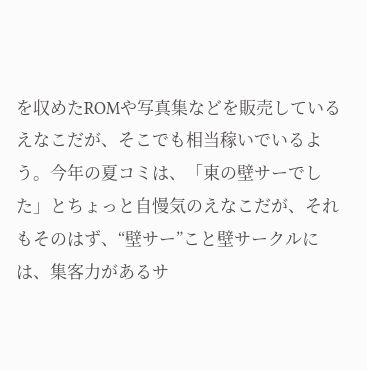を収めたROMや写真集などを販売しているえなこだが、そこでも相当稼いでいるよう。今年の夏コミは、「東の壁サーでした」とちょっと自慢気のえなこだが、それもそのはず、“壁サー”こと壁サークルには、集客力があるサ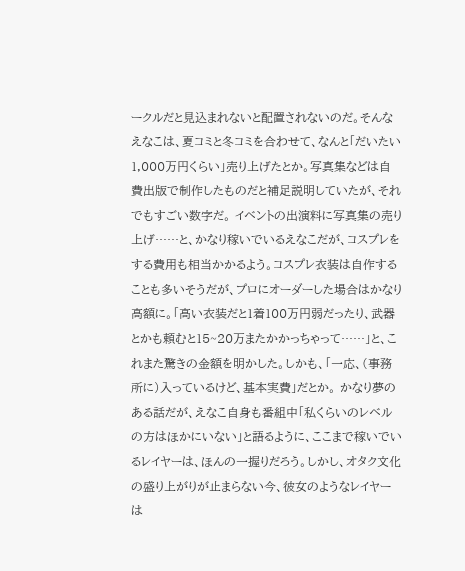ークルだと見込まれないと配置されないのだ。そんなえなこは、夏コミと冬コミを合わせて、なんと「だいたい1,000万円くらい」売り上げたとか。写真集などは自費出版で制作したものだと補足説明していたが、それでもすごい数字だ。 イベントの出演料に写真集の売り上げ……と、かなり稼いでいるえなこだが、コスプレをする費用も相当かかるよう。コスプレ衣装は自作することも多いそうだが、プロにオーダーした場合はかなり高額に。「高い衣装だと1着100万円弱だったり、武器とかも頼むと15~20万またかかっちゃって……」と、これまた驚きの金額を明かした。しかも、「一応、(事務所に)入っているけど、基本実費」だとか。 かなり夢のある話だが、えなこ自身も番組中「私くらいのレベルの方はほかにいない」と語るように、ここまで稼いでいるレイヤーは、ほんの一握りだろう。しかし、オタク文化の盛り上がりが止まらない今、彼女のようなレイヤーは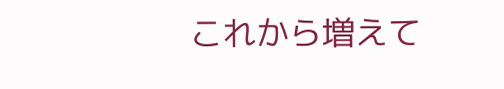これから増えて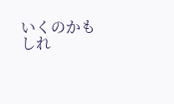いくのかもしれ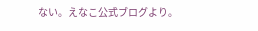ない。えなこ公式ブログより。